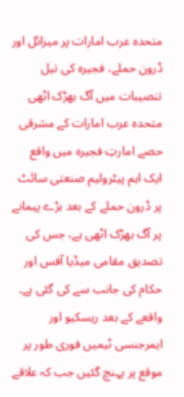متحدہ عرب امارات پر میزائل اور ڈرون حملے، فجیرہ کی تیل تنصیبات میں آگ بھڑک اٹھی
متحدہ عرب امارات کے مشرقی حصے امارتِ فجیرہ میں واقع ایک اہم پیٹرولیم صنعتی سائٹ پر ڈرون حملے کے بعد بڑے پیمانے پر آگ بھڑک اٹھی ہے، جس کی تصدیق مقامی میڈیا آفس اور حکام کی جانب سے کی گئی ہے۔ واقعے کے بعد ریسکیو اور ایمرجنسی ٹیمیں فوری طور پر موقع پر پہنچ گئیں جب کہ علاقے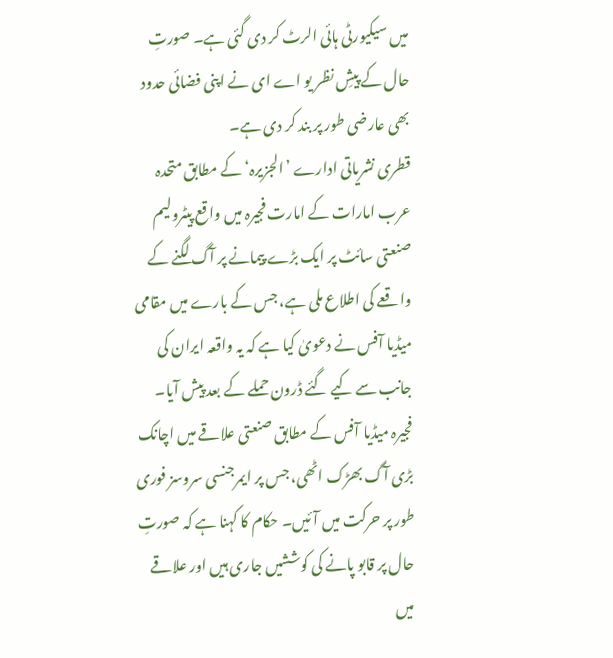میں سیکیورٹی ہائی الرٹ کر دی گئی ہے۔ صورتِ حال کے پیشِ نظر یو اے ای نے اپنی فضائی حدود بھی عارضی طور پر بند کر دی ہے۔
قطری نشریاتی ادارے ’الجزیرہ‘ کے مطابق متحدہ عرب امارات کے امارت فجیرہ میں واقع پیٹرولیم صنعتی سائٹ پر ایک بڑے پیمانے پر آگ لگنے کے واقعے کی اطلاع ملی ہے، جس کے بارے میں مقامی میڈیا آفس نے دعویٰ کیا ہے کہ یہ واقعہ ایران کی جانب سے کیے گئے ڈرون حملے کے بعد پیش آیا۔
فجیرہ میڈیا آفس کے مطابق صنعتی علاقے میں اچانک بڑی آگ بھڑک اٹھی، جس پر ایمرجنسی سروسز فوری طور پر حرکت میں آئیں۔ حکام کا کہنا ہے کہ صورتِ حال پر قابو پانے کی کوششیں جاری ہیں اور علاقے میں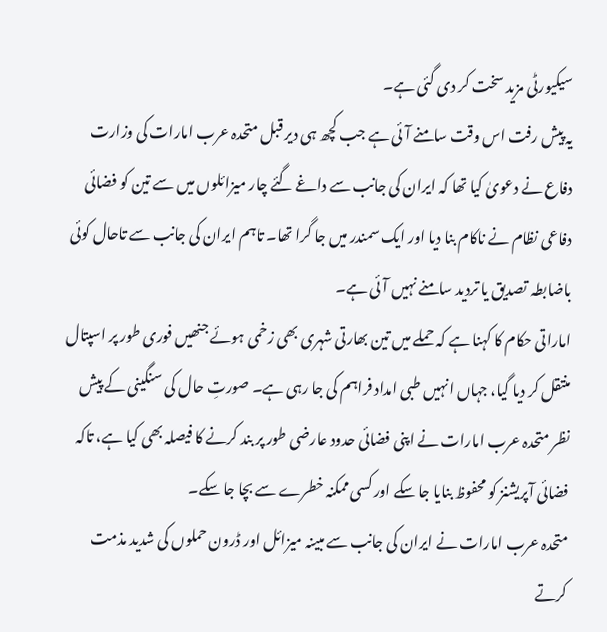سیکیورٹی مزید سخت کر دی گئی ہے۔
یہ پیش رفت اس وقت سامنے آئی ہے جب کچھ ہی دیر قبل متحدہ عرب امارات کی وزارت دفاع نے دعویٰ کیا تھا کہ ایران کی جانب سے داغے گئے چار میزائلوں میں سے تین کو فضائی دفاعی نظام نے ناکام بنا دیا اور ایک سمندر میں جا گرا تھا۔ تاہم ایران کی جانب سے تاحال کوئی باضابطہ تصدیق یا تردید سامنے نہیں آئی ہے۔
اماراتی حکام کا کہنا ہے کہ حملے میں تین بھارتی شہری بھی زخمی ہوئے جنھیں فوری طور پر اسپتال منتقل کر دیا گیا، جہاں انہیں طبی امداد فراہم کی جا رہی ہے۔ صورتِ حال کی سنگینی کے پیش نظر متحدہ عرب امارات نے اپنی فضائی حدود عارضی طور پر بند کرنے کا فیصلہ بھی کیا ہے، تاکہ فضائی آپریشنز کو محفوظ بنایا جا سکے اور کسی ممکنہ خطرے سے بچا جا سکے۔
متحدہ عرب امارات نے ایران کی جانب سے مبینہ میزائل اور ڈرون حملوں کی شدید مذمت کرتے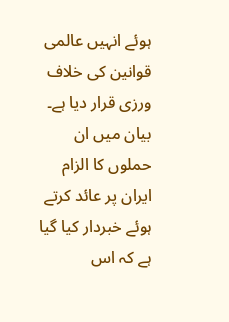ہوئے انہیں عالمی قوانین کی خلاف ورزی قرار دیا ہے۔ بیان میں ان حملوں کا الزام ایران پر عائد کرتے ہوئے خبردار کیا گیا ہے کہ اس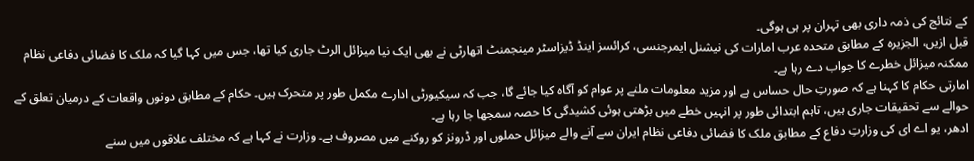کے نتائج کی ذمہ داری بھی تہران پر ہی ہوگی۔
قبل ازیں، الجزیرہ کے مطابق متحدہ عرب امارات کی نیشنل ایمرجنسی، کرائسز اینڈ ڈیزاسٹر مینجمنٹ اتھارٹی نے بھی ایک نیا میزائل الرٹ جاری کیا تھا، جس میں کہا گیا کہ ملک کا فضائی دفاعی نظام ممکنہ میزائل خطرے کا جواب دے رہا ہے۔
امارتی حکام کا کہنا ہے کہ صورتِ حال حساس ہے اور مزید معلومات ملنے پر عوام کو آگاہ کیا جائے گا، جب کہ سیکیورٹی ادارے مکمل طور پر متحرک ہیں۔ حکام کے مطابق دونوں واقعات کے درمیان تعلق کے حوالے سے تحقیقات جاری ہیں، تاہم ابتدائی طور پر انہیں خطے میں بڑھتی ہوئی کشیدگی کا حصہ سمجھا جا رہا ہے۔
ادھر، یو اے ای کی وزارتِ دفاع کے مطابق ملک کا فضائی دفاعی نظام ایران سے آنے والے میزائل حملوں اور ڈرونز کو روکنے میں مصروف ہے۔ وزارت نے کہا ہے کہ مختلف علاقوں میں سنے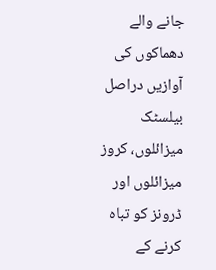جانے والے دھماکوں کی آوازیں دراصل بیلسٹک میزائلوں، کروز میزائلوں اور ڈرونز کو تباہ کرنے کے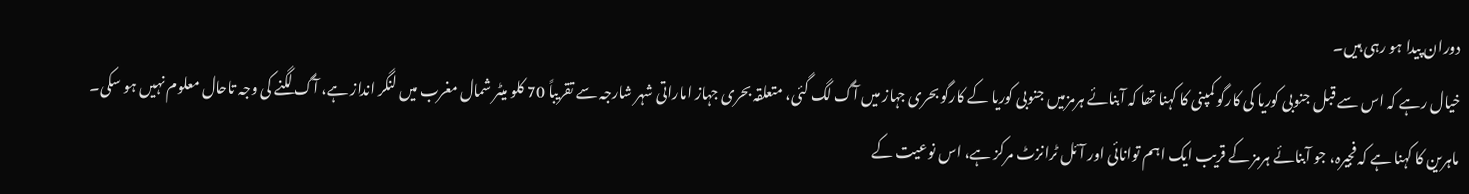دوران پیدا ہو رہی ہیں۔
خیال رہے کہ اس سے قبل جنوبی کوریا کی کارگو کمپنی کا کہنا تھا کہ آبنائے ہرمزمیں جنوبی کوریا کے کارگو بحری جہاز میں آگ لگ گئی، متعلقہ بحری جہاز اماراتی شہر شارجہ سے تقریباً 70 کلو میٹر شمال مغرب میں لنگر انداز ہے، آگ لگنے کی وجہ تاحال معلوم نہیں ہو سکی۔
ماہرین کا کہنا ہے کہ فجیرہ، جو آبنائے ہرمز کے قریب ایک اہم توانائی اور آئل ٹرانزٹ مرکز ہے، اس نوعیت کے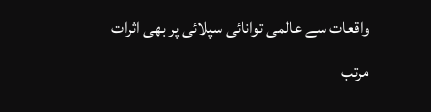واقعات سے عالمی توانائی سپلائی پر بھی اثرات مرتب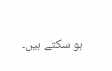ہو سکتے ہیں۔